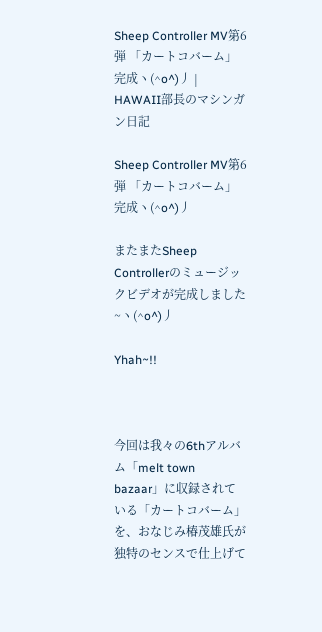Sheep Controller MV第6弾 「カートコバーム」 完成ヽ(^o^)丿 | HAWAII部長のマシンガン日記

Sheep Controller MV第6弾 「カートコバーム」 完成ヽ(^o^)丿

またまたSheep Controllerのミュージックビデオが完成しました~ヽ(^o^)丿

Yhah~!!



今回は我々の6thアルバム「melt town bazaar」に収録されている「カートコバーム」を、おなじみ椿茂雄氏が独特のセンスで仕上げて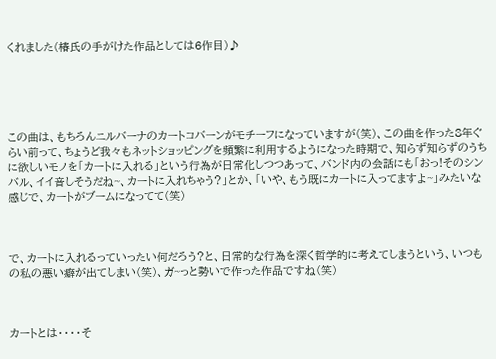くれました(椿氏の手がけた作品としては6作目)♪





この曲は、もちろんニルバーナのカートコバーンがモチーフになっていますが(笑)、この曲を作った8年ぐらい前って、ちょうど我々もネットショッピングを頻繁に利用するようになった時期で、知らず知らずのうちに欲しいモノを「カートに入れる」という行為が日常化しつつあって、バンド内の会話にも「おっ!そのシンバル、イイ音しそうだね~、カートに入れちゃう?」とか、「いや、もう既にカートに入ってますよ~」みたいな感じで、カートがブームになってて(笑)



で、カートに入れるっていったい何だろう?と、日常的な行為を深く哲学的に考えてしまうという、いつもの私の悪い癖が出てしまい(笑)、ガ~っと勢いで作った作品ですね(笑)



カートとは・・・・そ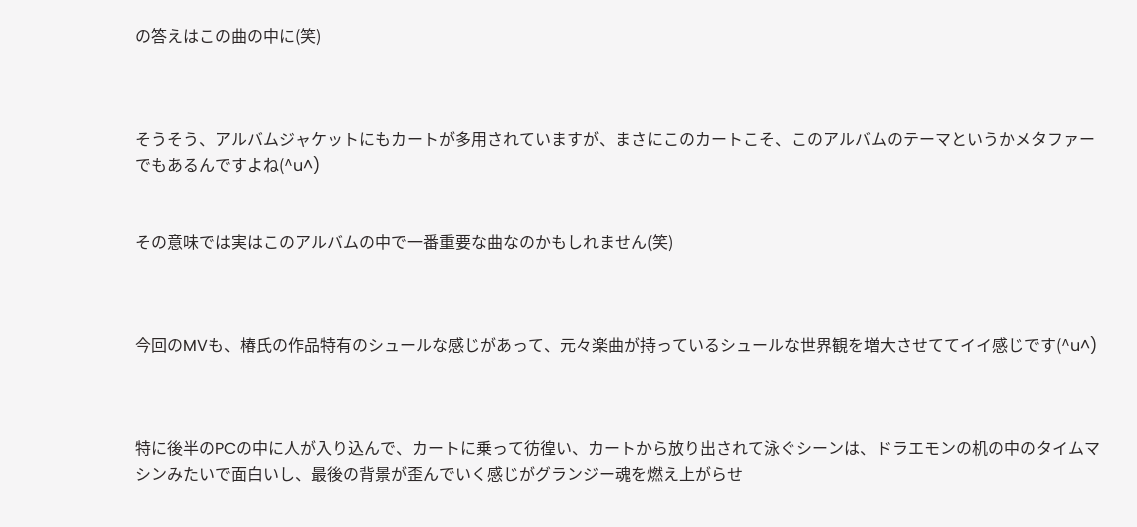の答えはこの曲の中に(笑)



そうそう、アルバムジャケットにもカートが多用されていますが、まさにこのカートこそ、このアルバムのテーマというかメタファーでもあるんですよね(^u^)


その意味では実はこのアルバムの中で一番重要な曲なのかもしれません(笑)



今回のMVも、椿氏の作品特有のシュールな感じがあって、元々楽曲が持っているシュールな世界観を増大させててイイ感じです(^u^)



特に後半のPCの中に人が入り込んで、カートに乗って彷徨い、カートから放り出されて泳ぐシーンは、ドラエモンの机の中のタイムマシンみたいで面白いし、最後の背景が歪んでいく感じがグランジー魂を燃え上がらせ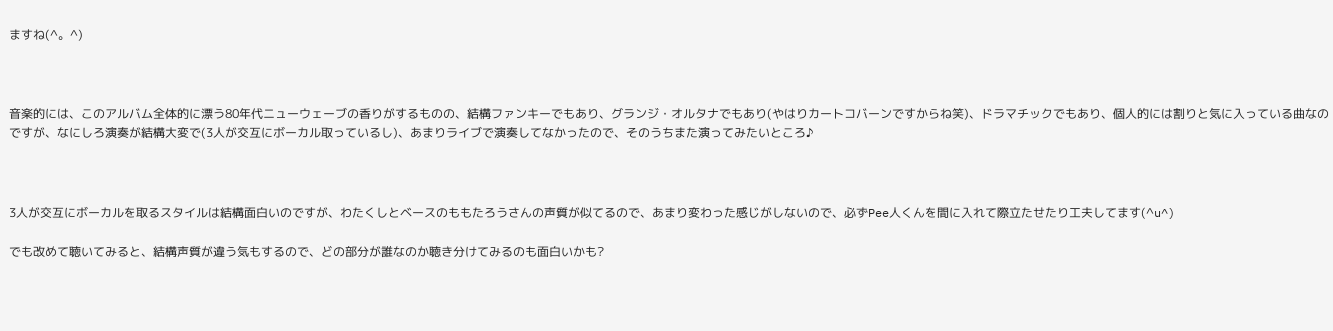ますね(^。^)



音楽的には、このアルバム全体的に漂う80年代ニューウェーブの香りがするものの、結構ファンキーでもあり、グランジ・オルタナでもあり(やはりカートコバーンですからね笑)、ドラマチックでもあり、個人的には割りと気に入っている曲なのですが、なにしろ演奏が結構大変で(3人が交互にボーカル取っているし)、あまりライブで演奏してなかったので、そのうちまた演ってみたいところ♪



3人が交互にボーカルを取るスタイルは結構面白いのですが、わたくしとベースのももたろうさんの声質が似てるので、あまり変わった感じがしないので、必ずPee人くんを間に入れて際立たせたり工夫してます(^u^)

でも改めて聴いてみると、結構声質が違う気もするので、どの部分が誰なのか聴き分けてみるのも面白いかも?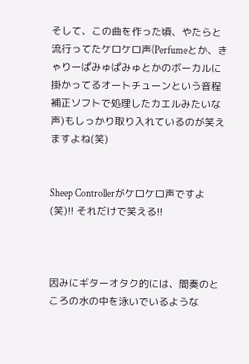そして、この曲を作った頃、やたらと流行ってたケロケロ声(Perfumeとか、きゃりーぱみゅぱみゅとかのボーカルに掛かってるオートチューンという音程補正ソフトで処理したカエルみたいな声)もしっかり取り入れているのが笑えますよね(笑)


Sheep Controllerがケロケロ声ですよ(笑)!! それだけで笑える!!



因みにギターオタク的には、間奏のところの水の中を泳いでいるような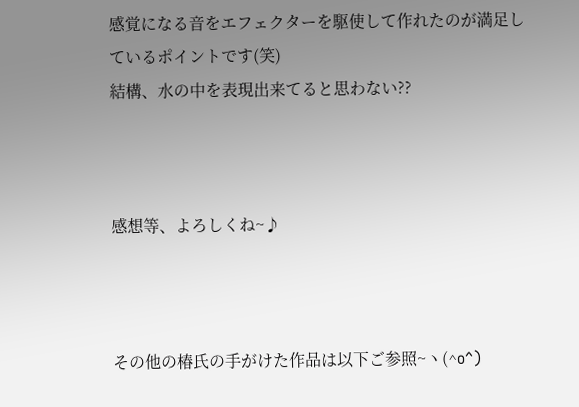感覚になる音をエフェクターを駆使して作れたのが満足しているポイントです(笑)
結構、水の中を表現出来てると思わない??



感想等、よろしくね~♪



その他の椿氏の手がけた作品は以下ご参照~ヽ(^o^)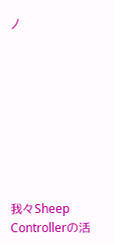丿









我々Sheep Controllerの活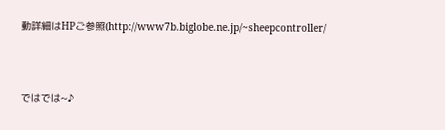動詳細はHPご参照(http://www7b.biglobe.ne.jp/~sheepcontroller/



ではでは~♪